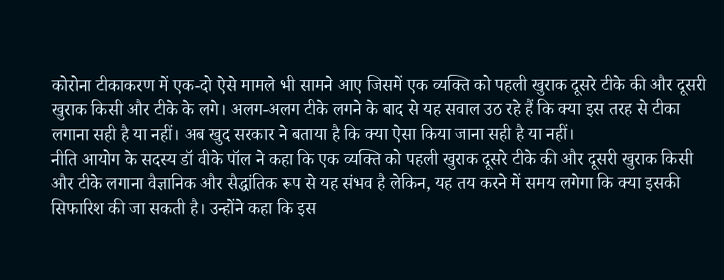कोरोना टीकाकरण में एक-दो ऐसे मामले भी सामने आए जिसमें एक व्यक्ति को पहली खुराक दूसरे टीके की और दूसरी खुराक किसी और टीके के लगे। अलग-अलग टीके लगने के बाद से यह सवाल उठ रहे हैं कि क्या इस तरह से टीका लगाना सही है या नहीं। अब खुद सरकार ने बताया है कि क्या ऐसा किया जाना सही है या नहीं।
नीति आयोग के सदस्य डॉ वीके पॉल ने कहा कि एक व्यक्ति को पहली खुराक दूसरे टीके की और दूसरी खुराक किसी और टीके लगाना वैज्ञानिक और सैद्धांतिक रूप से यह संभव है लेकिन, यह तय करने में समय लगेगा कि क्या इसकी सिफारिश की जा सकती है। उन्होंने कहा कि इस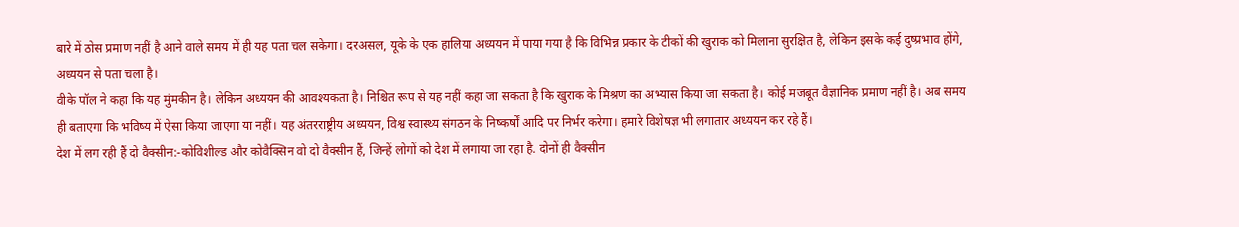बारे में ठोस प्रमाण नहीं है आने वाले समय में ही यह पता चल सकेगा। दरअसल, यूके के एक हालिया अध्ययन में पाया गया है कि विभिन्न प्रकार के टीकों की खुराक को मिलाना सुरक्षित है, लेकिन इसके कई दुष्प्रभाव होंगे, अध्ययन से पता चला है।
वीके पॉल ने कहा कि यह मुंमकीन है। लेकिन अध्ययन की आवश्यकता है। निश्चित रूप से यह नहीं कहा जा सकता है कि खुराक के मिश्रण का अभ्यास किया जा सकता है। कोई मजबूत वैज्ञानिक प्रमाण नहीं है। अब समय ही बताएगा कि भविष्य में ऐसा किया जाएगा या नहीं। यह अंतरराष्ट्रीय अध्ययन, विश्व स्वास्थ्य संगठन के निष्कर्षों आदि पर निर्भर करेगा। हमारे विशेषज्ञ भी लगातार अध्ययन कर रहे हैं।
देश में लग रही हैं दो वैक्सीन:-कोविशील्ड और कोवैक्सिन वो दो वैक्सीन हैं, जिन्हें लोगों को देश में लगाया जा रहा है. दोनों ही वैक्सीन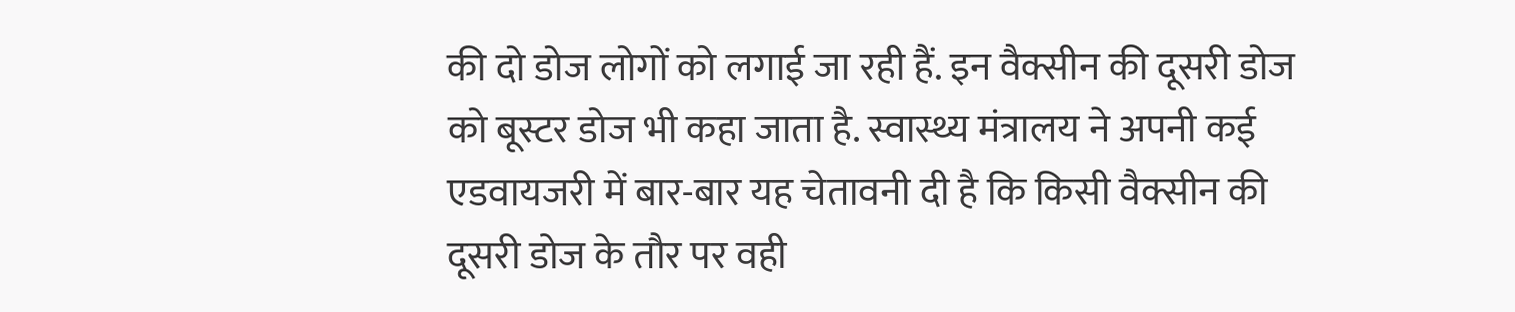की दो डोज लोगों को लगाई जा रही हैं. इन वैक्सीन की दूसरी डोज को बूस्टर डोज भी कहा जाता है. स्वास्थ्य मंत्रालय ने अपनी कई एडवायजरी में बार-बार यह चेतावनी दी है कि किसी वैक्सीन की दूसरी डोज के तौर पर वही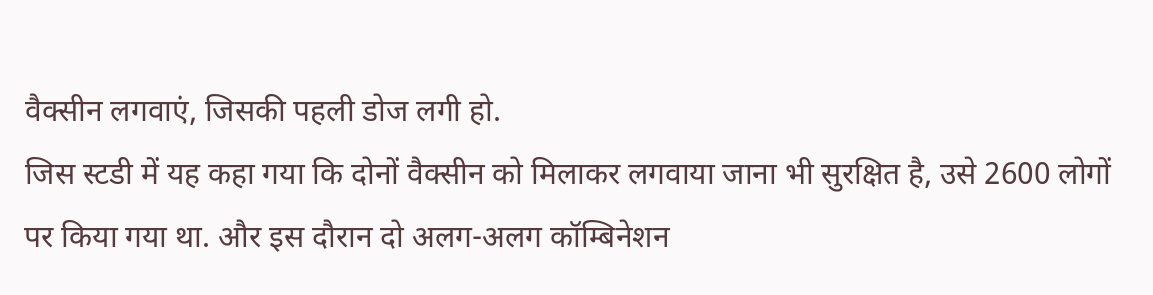वैक्सीन लगवाएं, जिसकी पहली डोज लगी हो.
जिस स्टडी में यह कहा गया कि दोनों वैक्सीन को मिलाकर लगवाया जाना भी सुरक्षित है, उसे 2600 लोगों पर किया गया था. और इस दौरान दो अलग-अलग कॉम्बिनेशन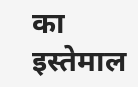का इस्तेमाल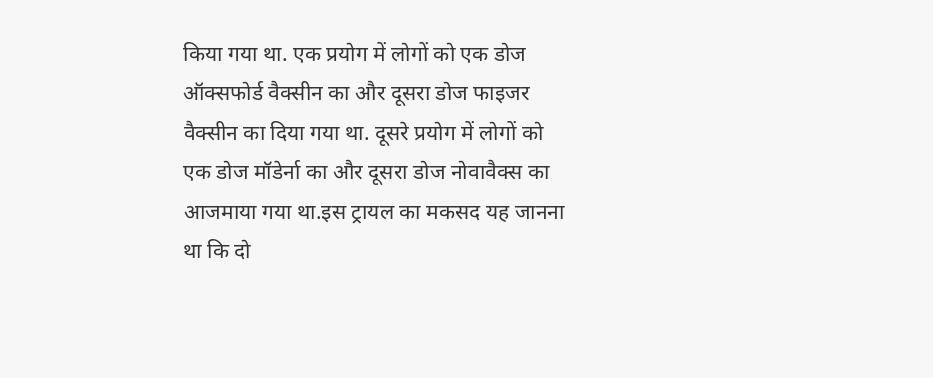किया गया था. एक प्रयोग में लोगों को एक डोज ऑक्सफोर्ड वैक्सीन का और दूसरा डोज फाइजर वैक्सीन का दिया गया था. दूसरे प्रयोग में लोगों को एक डोज मॉडेर्ना का और दूसरा डोज नोवावैक्स का आजमाया गया था.इस ट्रायल का मकसद यह जानना था कि दो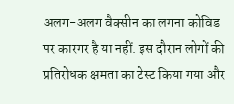अलग-अलग वैक्सीन का लगना कोविड पर कारगर है या नहीं. इस दौरान लोगों की प्रतिरोधक क्षमता का टेस्ट किया गया और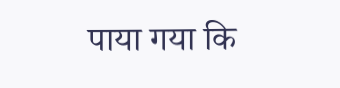पाया गया कि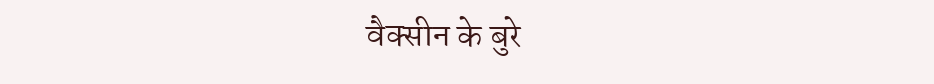वैक्सीन के बुरे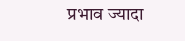प्रभाव ज्यादा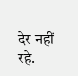देर नहीं रहे.